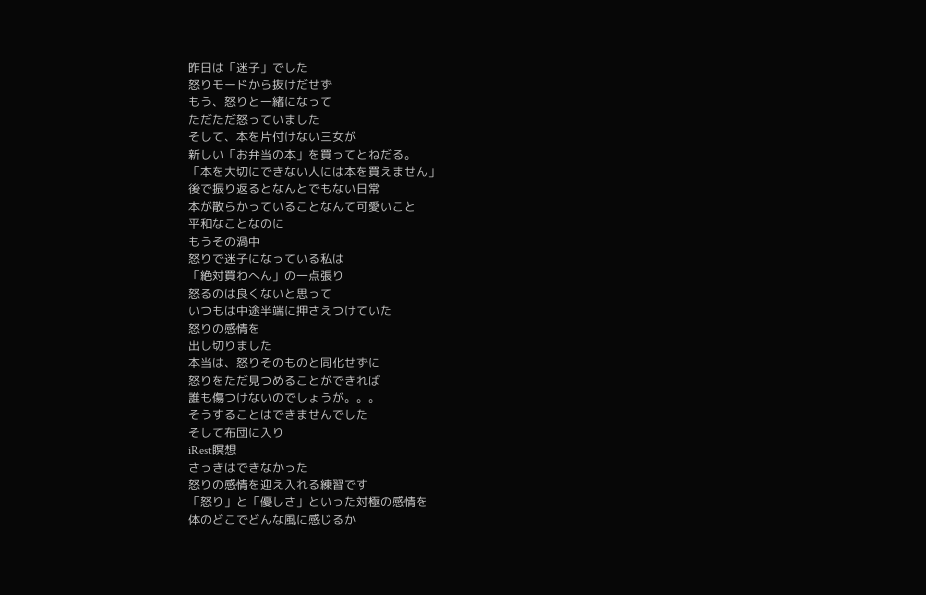昨日は「迷子」でした
怒りモードから抜けだせず
もう、怒りと一緒になって
ただただ怒っていました
そして、本を片付けない三女が
新しい「お弁当の本」を買ってとねだる。
「本を大切にできない人には本を買えません」
後で振り返るとなんとでもない日常
本が散らかっていることなんて可愛いこと
平和なことなのに
もうその渦中
怒りで迷子になっている私は
「絶対買わへん」の一点張り
怒るのは良くないと思って
いつもは中途半端に押さえつけていた
怒りの感情を
出し切りました
本当は、怒りそのものと同化せずに
怒りをただ見つめることができれば
誰も傷つけないのでしょうが。。。
そうすることはできませんでした
そして布団に入り
iRest瞑想
さっきはできなかった
怒りの感情を迎え入れる練習です
「怒り」と「優しさ」といった対極の感情を
体のどこでどんな風に感じるか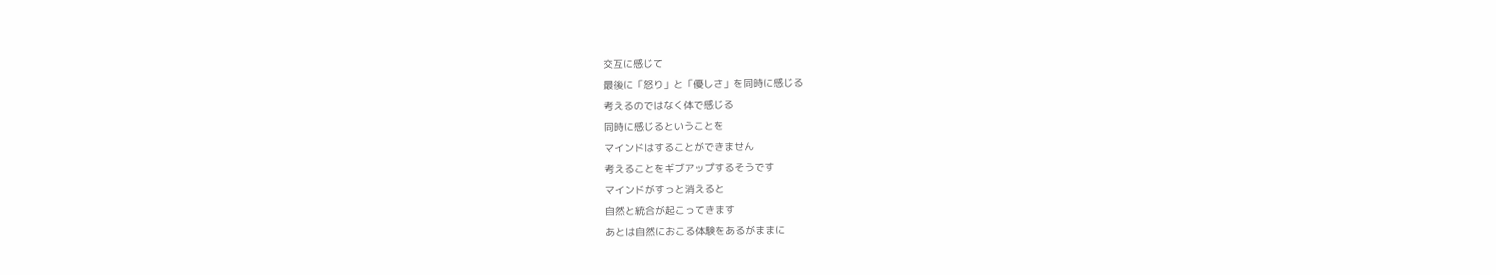交互に感じて
最後に「怒り」と「優しさ」を同時に感じる
考えるのではなく体で感じる
同時に感じるということを
マインドはすることができません
考えることをギブアップするそうです
マインドがすっと消えると
自然と統合が起こってきます
あとは自然におこる体験をあるがままに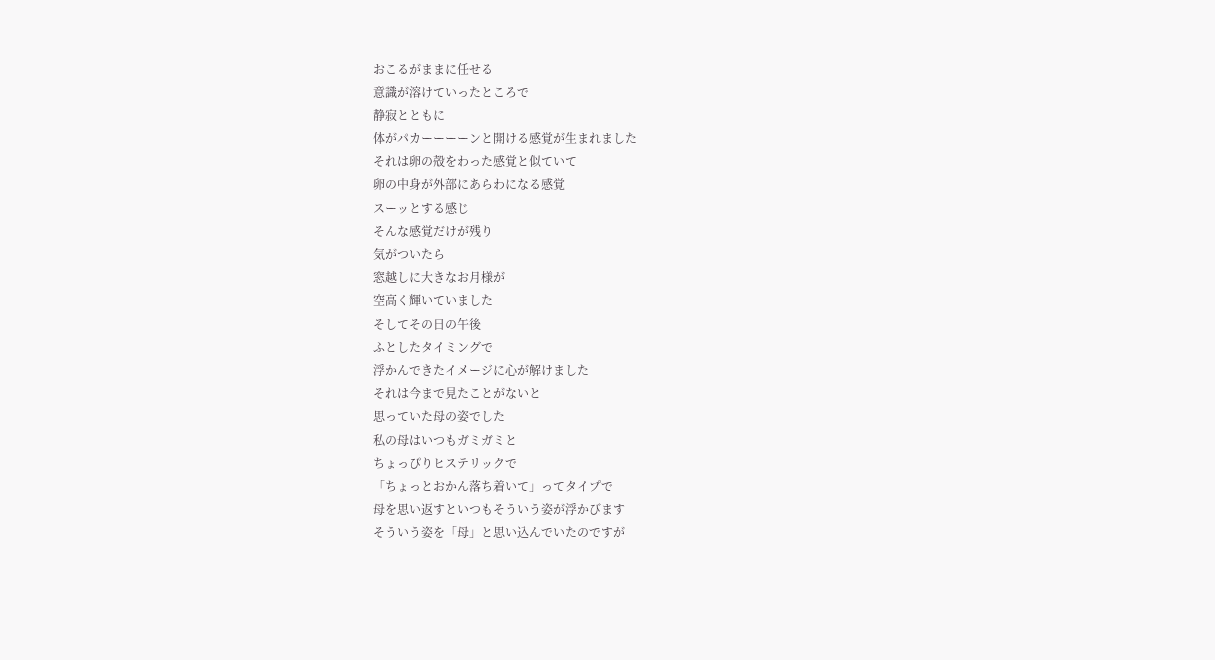おこるがままに任せる
意識が溶けていったところで
静寂とともに
体がパカーーーーンと開ける感覚が生まれました
それは卵の殻をわった感覚と似ていて
卵の中身が外部にあらわになる感覚
スーッとする感じ
そんな感覚だけが残り
気がついたら
窓越しに大きなお月様が
空高く輝いていました
そしてその日の午後
ふとしたタイミングで
浮かんできたイメージに心が解けました
それは今まで見たことがないと
思っていた母の姿でした
私の母はいつもガミガミと
ちょっぴりヒステリックで
「ちょっとおかん落ち着いて」ってタイプで
母を思い返すといつもそういう姿が浮かびます
そういう姿を「母」と思い込んでいたのですが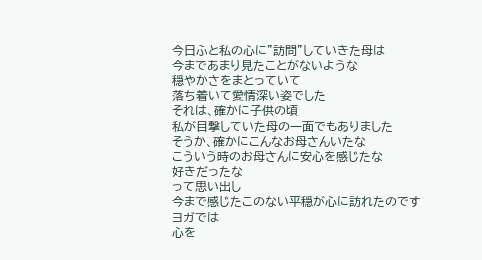今日ふと私の心に”訪問”していきた母は
今まであまり見たことがないような
穏やかさをまとっていて
落ち着いて愛情深い姿でした
それは、確かに子供の頃
私が目撃していた母の一面でもありました
そうか、確かにこんなお母さんいたな
こういう時のお母さんに安心を感じたな
好きだったな
って思い出し
今まで感じたこのない平穏が心に訪れたのです
ヨガでは
心を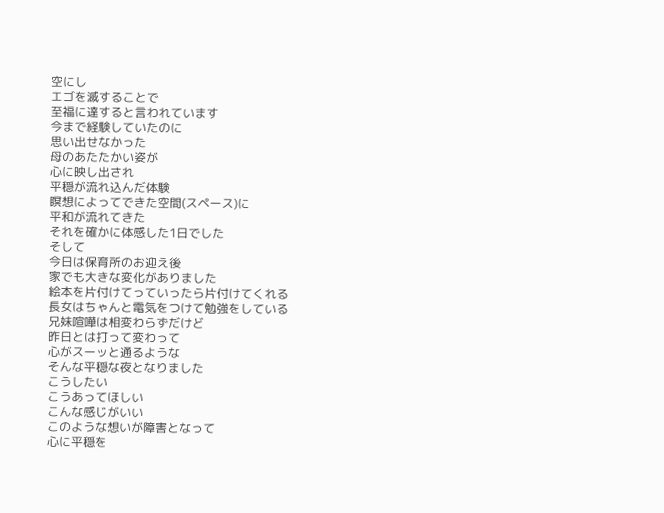空にし
エゴを滅することで
至福に達すると言われています
今まで経験していたのに
思い出せなかった
母のあたたかい姿が
心に映し出され
平穏が流れ込んだ体験
瞑想によってできた空間(スペース)に
平和が流れてきた
それを確かに体感した1日でした
そして
今日は保育所のお迎え後
家でも大きな変化がありました
絵本を片付けてっていったら片付けてくれる
長女はちゃんと電気をつけて勉強をしている
兄妹喧嘩は相変わらずだけど
昨日とは打って変わって
心がスーッと通るような
そんな平穏な夜となりました
こうしたい
こうあってほしい
こんな感じがいい
このような想いが障害となって
心に平穏を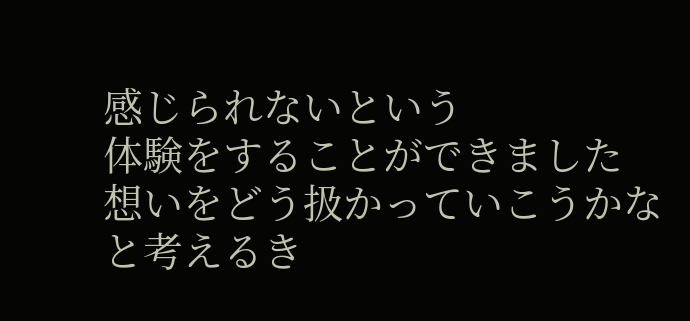感じられないという
体験をすることができました
想いをどう扱かっていこうかな
と考えるき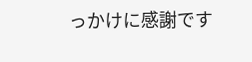っかけに感謝です